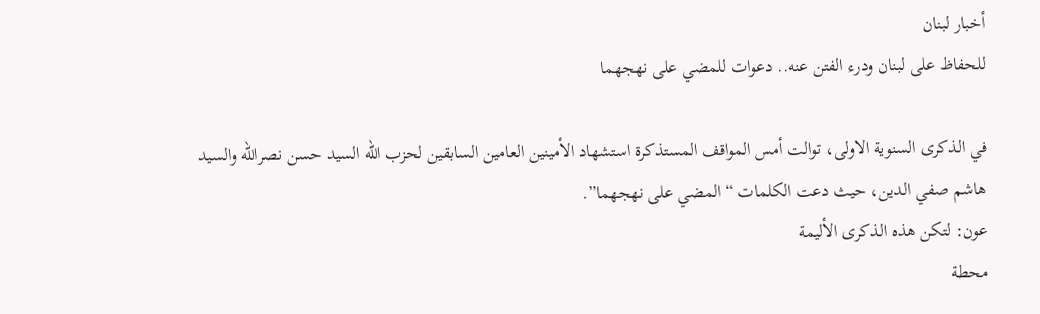أخبار لبنان
للحفاظ على لبنان ودرء الفتن عنه.. دعوات للمضي على نهجهما

في الذكرى السنوية الاولى، توالت أمس المواقف المستذكرة استشهاد الأمينين العامين السابقين لحزب الله السيد حسن نصرالله والسيد هاشم صفي الدين، حيث دعت الكلمات “المضي على نهجهما”.
عون: لتكن هذه الذكرى الأليمة
محطة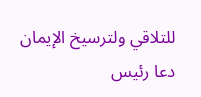للتلاقي ولترسيخ الإيمان
دعا رئيس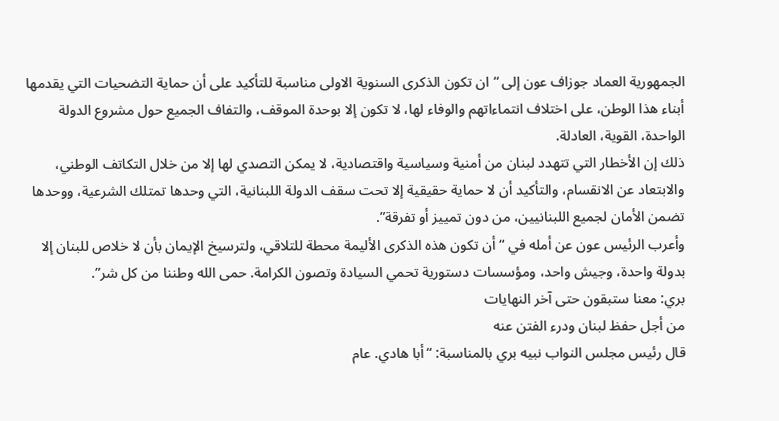الجمهورية العماد جوزاف عون إلى “ان تكون الذكرى السنوية الاولى مناسبة للتأكيد على أن حماية التضحيات التي يقدمها أبناء هذا الوطن، على اختلاف انتماءاتهم والوفاء لها، لا تكون إلا بوحدة الموقف، والتفاف الجميع حول مشروع الدولة الواحدة، القوية، العادلة.
ذلك إن الأخطار التي تتهدد لبنان من أمنية وسياسية واقتصادية، لا يمكن التصدي لها إلا من خلال التكاتف الوطني، والابتعاد عن الانقسام، والتأكيد أن لا حماية حقيقية إلا تحت سقف الدولة اللبنانية، التي وحدها تمتلك الشرعية، ووحدها تضمن الأمان لجميع اللبنانيين، من دون تمييز أو تفرقة”.
وأعرب الرئيس عون عن أمله في “أن تكون هذه الذكرى الأليمة محطة للتلاقي، ولترسيخ الإيمان بأن لا خلاص للبنان إلا بدولة واحدة، وجيش واحد، ومؤسسات دستورية تحمي السيادة وتصون الكرامة. حمى الله وطننا من كل شر”.
بري: معنا ستبقون حتى آخر النهايات
من أجل حفظ لبنان ودرء الفتن عنه
قال رئيس مجلس النواب نبيه بري بالمناسبة: “أبا هادي. عام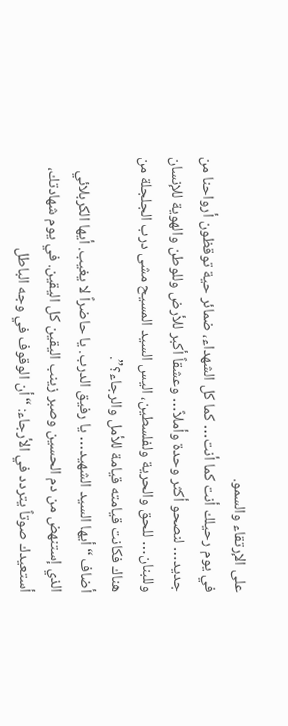على الإرتقاء والسمو.
في يوم رحيلك أنت كما أنت… كما كل الشهداء، ضمائر حية توقظون أرواحنا من جديد… لنصحو أكثر وحدة وأملاً… وعشقاً أكبر للأرض وللوطن والهوية للإنسان وللبنان… للحق والحرية ولفلسطين، اليس السيد المسيح مشى درب الجلجلة من هناك فكانت قيامته قيامة للأمل والرجاء؟”.
أضاف “أيها السيد الشهيد… يا رفيق الدرب. يا حاضراً لا يغيب. أيها الكربلائي الذي إستنهض من دم الحسين وصبر زينب اليقين كل اليقين. في يوم شهادتك، أستعيدك صوتاً يتردد في الأرجاء: “أن الوقوف في وجه الباطل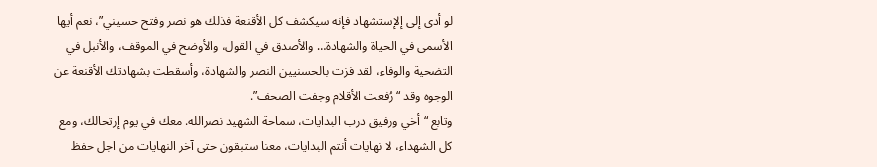لو أدى إلى إلإستشهاد فإنه سيكشف كل الأقنعة فذلك هو نصر وفتح حسيني”، نعم أيها الأسمى في الحياة والشهادة… والأصدق في القول، والأوضح في الموقف، والأنبل في التضحية والوفاء، لقد فزت بالحسنيين النصر والشهادة، وأسقطت بشهادتك الأقنعة عن الوجوه وقد “رُفعت الأقلام وجفت الصحف”.
وتابع “أخي ورفيق درب البدايات، سماحة الشهيد نصرالله. معك في يوم إرتحالك، ومع كل الشهداء، لا نهايات أنتم البدايات، معنا ستبقون حتى آخر النهايات من اجل حفظ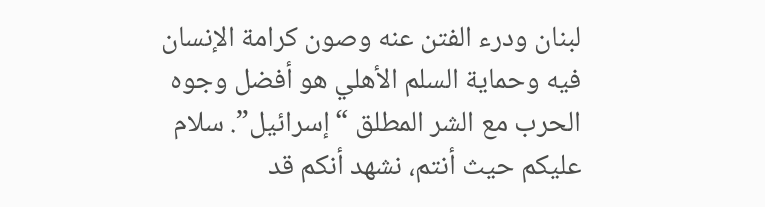لبنان ودرء الفتن عنه وصون كرامة الإنسان فيه وحماية السلم الأهلي هو أفضل وجوه الحرب مع الشر المطلق “إسرائيل”. سلام عليكم حيث أنتم، نشهد أنكم قد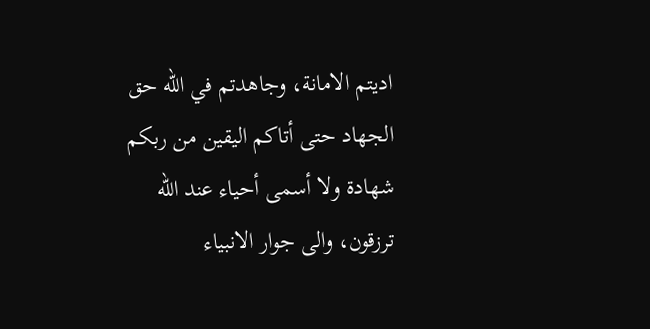اديتم الامانة، وجاهدتم في الله حق الجهاد حتى أتاكم اليقين من ربكم شهادة ولا أسمى أحياء عند الله ترزقون، والى جوار الانبياء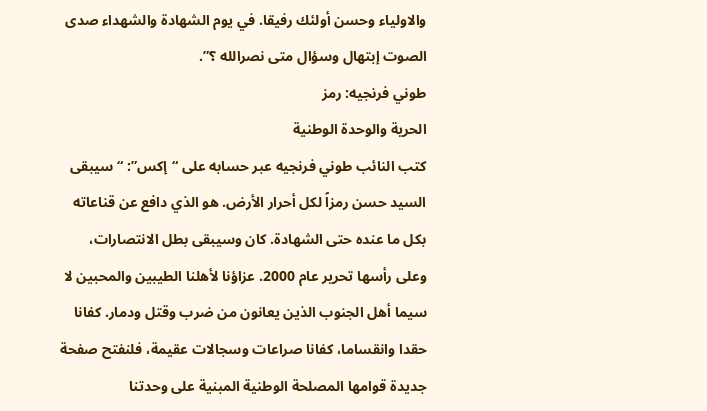والاولياء وحسن أولئك رفيقا. في يوم الشهادة والشهداء صدى الصوت إبتهال وسؤال متى نصرالله ؟”.
طوني فرنجيه: رمز
الحرية والوحدة الوطنية
كتب النائب طوني فرنجيه عبر حسابه على “إكس”: “سيبقى السيد حسن رمزاً لكل أحرار الأرض. هو الذي دافع عن قناعاته بكل ما عنده حتى الشهادة. كان وسيبقى بطل الانتصارات، وعلى رأسها تحرير عام 2000. عزاؤنا لأهلنا الطيبين والمحبين لا سيما أهل الجنوب الذين يعانون من ضرب وقتل ودمار. كفانا حقدا وانقساما، كفانا صراعات وسجالات عقيمة، فلنفتح صفحة جديدة قوامها المصلحة الوطنية المبنية على وحدتنا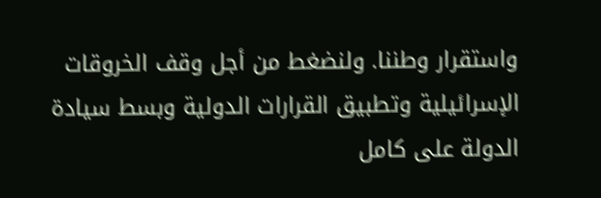واستقرار وطننا. ولنضغط من أجل وقف الخروقات الإسرائيلية وتطبيق القرارات الدولية وبسط سيادة الدولة على كامل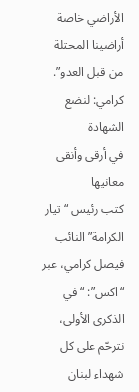الأراضي خاصة أراضينا المحتلة من قبل العدو”.
كرامي: لنضع الشهادة
في أرقى وأنقى معانيها
كتب رئيس “تيار الكرامة” النائب فيصل كرامي، عبر “اكس”: “في الذكرى الأولى، نترحّم على كل شهداء لبنان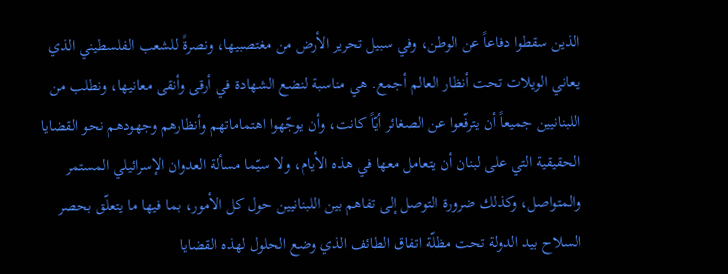الذين سقطوا دفاعاً عن الوطن، وفي سبيل تحرير الأرض من مغتصبيها، ونصرةً للشعب الفلسطيني الذي يعاني الويلات تحت أنظار العالم أجمع. هي مناسبة لنضع الشهادة في أرقى وأنقى معانيها، ونطلب من اللبنانيين جميعاً أن يترفّعوا عن الصغائر أيّاً كانت، وأن يوجّهوا اهتماماتهم وأنظارهم وجهودهم نحو القضايا الحقيقية التي على لبنان أن يتعامل معها في هذه الأيام، ولا سيّما مسألة العدوان الإسرائيلي المستمر والمتواصل، وكذلك ضرورة التوصل إلى تفاهم بين اللبنانيين حول كل الأمور، بما فيها ما يتعلّق بحصر السلاح بيد الدولة تحت مظلّة اتفاق الطائف الذي وضع الحلول لهذه القضايا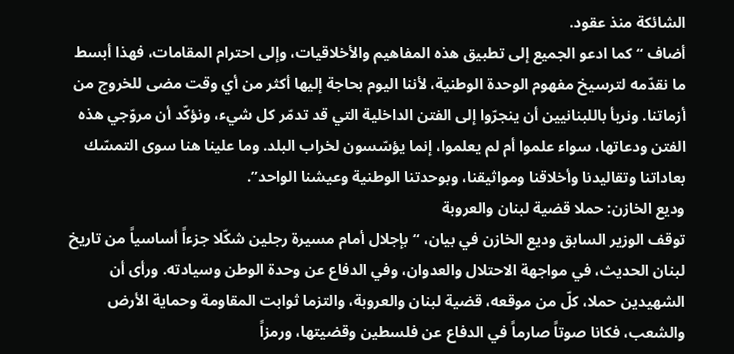الشائكة منذ عقود.
أضاف “كما ادعو الجميع إلى تطبيق هذه المفاهيم والأخلاقيات، وإلى احترام المقامات، فهذا أبسط ما نقدّمه لترسيخ مفهوم الوحدة الوطنية، لأننا اليوم بحاجة إليها أكثر من أي وقت مضى للخروج من أزماتنا. ونربأ باللبنانيين أن ينجرّوا إلى الفتن الداخلية التي قد تدمّر كل شيء، ونؤكّد أن مروّجي هذه الفتن ودعاتها، سواء علموا أم لم يعلموا، إنما يؤسّسون لخراب البلد. وما علينا هنا سوى التمسّك بعاداتنا وتقاليدنا وأخلاقنا ومواثيقنا، وبوحدتنا الوطنية وعيشنا الواحد”.
وديع الخازن: حملا قضية لبنان والعروبة
توقف الوزير السابق وديع الخازن في بيان، “بإجلال أمام مسيرة رجلين شكّلا جزءاً أساسياً من تاريخ لبنان الحديث، في مواجهة الاحتلال والعدوان، وفي الدفاع عن وحدة الوطن وسيادته. ورأى أن الشهيدين حملا، كلّ من موقعه، قضية لبنان والعروبة، والتزما ثوابت المقاومة وحماية الأرض والشعب، فكانا صوتاً صارماً في الدفاع عن فلسطين وقضيتها، ورمزاً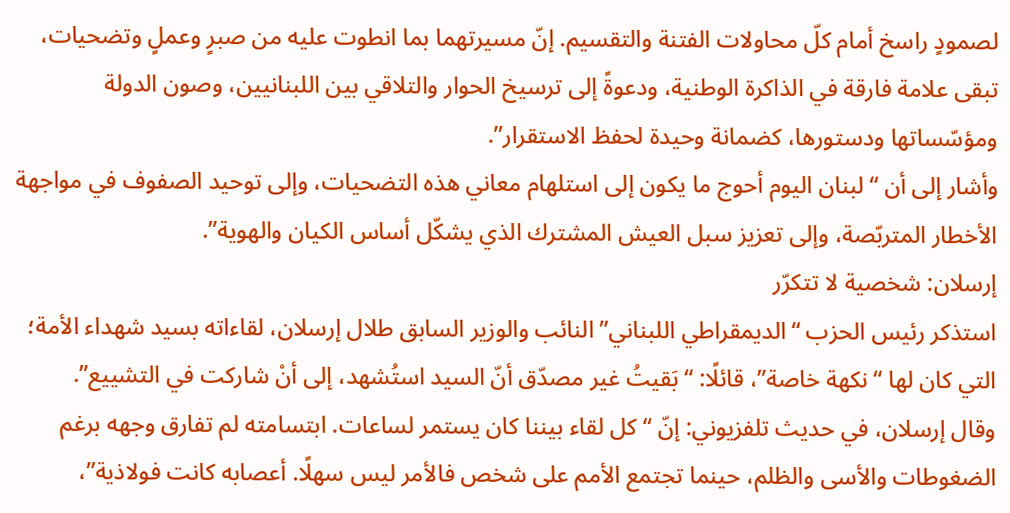لصمودٍ راسخ أمام كلّ محاولات الفتنة والتقسيم. إنّ مسيرتهما بما انطوت عليه من صبرٍ وعملٍ وتضحيات، تبقى علامة فارقة في الذاكرة الوطنية، ودعوةً إلى ترسيخ الحوار والتلاقي بين اللبنانيين، وصون الدولة ومؤسّساتها ودستورها، كضمانة وحيدة لحفظ الاستقرار”.
وأشار إلى أن “لبنان اليوم أحوج ما يكون إلى استلهام معاني هذه التضحيات، وإلى توحيد الصفوف في مواجهة الأخطار المتربّصة، وإلى تعزيز سبل العيش المشترك الذي يشكّل أساس الكيان والهوية”.
إرسلان: شخصية لا تتكرّر
استذكر رئيس الحزب “الديمقراطي اللبناني” النائب والوزير السابق طلال إرسلان، لقاءاته بسيد شهداء الأمة؛ التي كان لها “نكهة خاصة”، قائلًا: “بَقيتُ غير مصدّق أنّ السيد استُشهد، إلى أنْ شاركت في التشييع”.
وقال إرسلان، في حديث تلفزيوني: إنّ “كل لقاء بيننا كان يستمر لساعات. ابتسامته لم تفارق وجهه برغم الضغوطات والأسى والظلم، حينما تجتمع الأمم على شخص فالأمر ليس سهلًا. أعصابه كانت فولاذية”،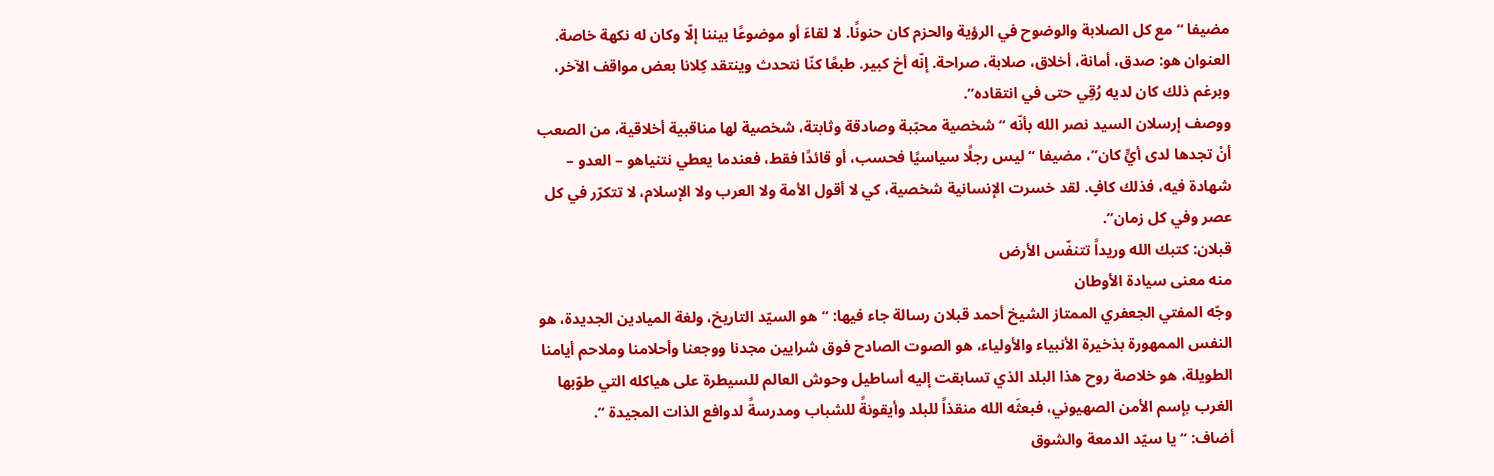مضيفا “مع كل الصلابة والوضوح في الرؤية والحزم كان حنونًا. لا لقاءَ أو موضوعًا بيننا إلّا وكان له نكهة خاصة. العنوان هو: صدق، أمانة، أخلاق، صلابة، صراحة. إنّه أخ كبير. طبعًا كنّا نتحدث وينتقد كِلانا بعض مواقف الآخر، وبرغم ذلك كان لديه رُقِي حتى في انتقاده”.
ووصف إرسلان السيد نصر الله بأنّه “شخصية محبّبة وصادقة وثابتة، شخصية لها مناقبية أخلاقية، من الصعب أنْ تجدها لدى أيٍّ كان”، مضيفا “ليس رجلًا سياسيًا فحسب، أو قائدًا فقط، فعندما يعطي نتنياهو – العدو – شهادة فيه، فذلك كافٍ. لقد خسرت الإنسانية شخصية، كي لا أقول الأمة ولا العرب ولا الإسلام، لا تتكرّر في كل عصر وفي كل زمان”.
قبلان: كتبك الله وريداً تتنفّس الأرض
منه معنى سيادة الأوطان
وجّه المفتي الجعفري الممتاز الشيخ أحمد قبلان رسالة جاء فيها: “هو السيّد التاريخ، ولغة الميادين الجديدة، هو النفس الممهورة بذخيرة الأنبياء والأولياء، هو الصوت الصادح فوق شرايين مجدنا ووجعنا وأحلامنا وملاحم أيامنا الطويلة، هو خلاصة روح هذا البلد الذي تسابقت إليه أساطيل وحوش العالم للسيطرة على هياكله التي طوّبها الغرب بإسم الأمن الصهيوني، فبعثَه الله منقذاً للبلد وأيقونةً للشباب ومدرسةً لدوافع الذات المجيدة “.
أضاف: “يا سيّد الدمعة والشوق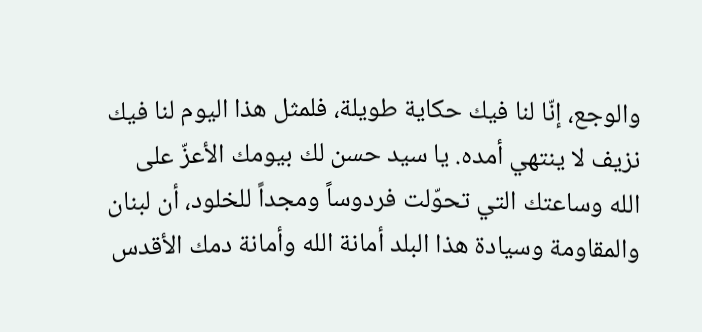والوجع، إنّا لنا فيك حكاية طويلة، فلمثل هذا اليوم لنا فيك نزيف لا ينتهي أمده. يا سيد حسن لك بيومك الأعزّ على الله وساعتك التي تحوّلت فردوساً ومجداً للخلود، أن لبنان والمقاومة وسيادة هذا البلد أمانة الله وأمانة دمك الأقدس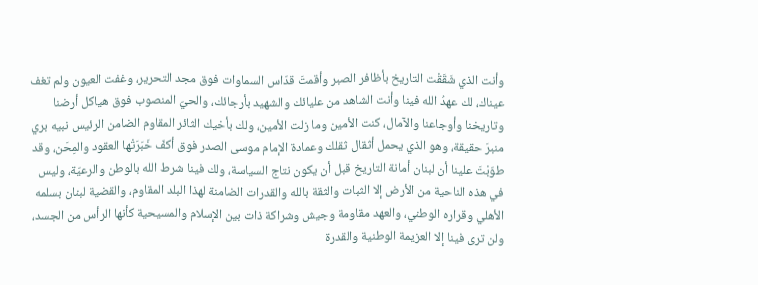وأنت الذي شَقَقْت التاريخ بأظافر الصبر وأقمتَ قدّاس السماوات فوق مجد التحرير، وغفت العيون ولم تغف عيناك، لك عهدُ الله فينا وأنت الشاهد من عليائك والشهيد بأرجائك، والحيّ المنصوب فوق هياكل أرضنا وتاريخنا وأوجاعنا والآمال، كنت الأمين وما زلت الأمين، ولك بأخيك الثائر المقاوم الضامن الرئيس نبيه بري منبرَ حقيقة، وهو الذي يحمل أثقال ثقلك وعمادة الإمام موسى الصدر فوق أكفّ خَبَرَتْها العقود والمِحَن، وقد طوّبْتَ علينا أن لبنان أمانة التاريخ قبل أن يكون نتاج السياسة، ولك فينا شرط الله بالوطن والرعيّة، وليس في هذه الناحية من الأرض إلا الثبات والثقة بالله والقدرات الضامنة لهذا البلد المقاوم، والقضية لبنان بسلمه الأهلي وقراره الوطني، والعهد مقاومة وجيش وشراكة ذات بين الإسلام والمسيحية كأنها الرأس من الجسد، ولن ترى فينا إلا العزيمة الوطنية والقدرة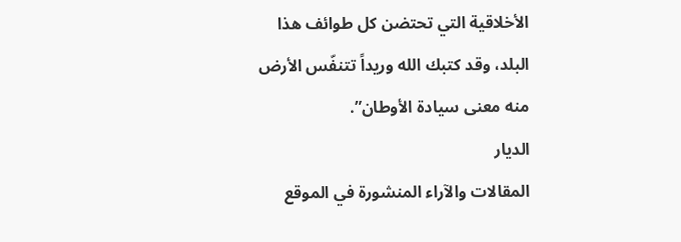الأخلاقية التي تحتضن كل طوائف هذا البلد، وقد كتبك الله وريداً تتنفّس الأرض منه معنى سيادة الأوطان”.
الديار
المقالات والآراء المنشورة في الموقع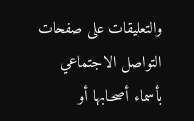والتعليقات على صفحات التواصل الاجتماعي بأسماء أصحـابها أو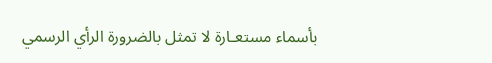بأسماء مستعـارة لا تمثل بالضرورة الرأي الرسمي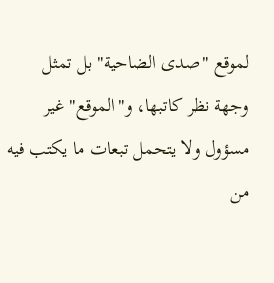لموقع "صدى الضاحية" بل تمثل وجهة نظر كاتبها، و"الموقع" غير مسؤول ولا يتحمل تبعات ما يكتب فيه من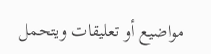مواضيع أو تعليقات ويتحمل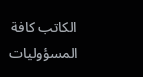الكاتب كافة المسؤوليات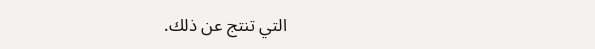التي تنتج عن ذلك.